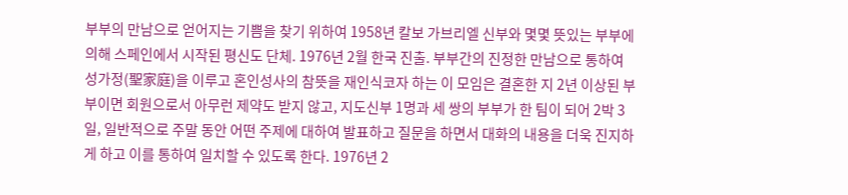부부의 만남으로 얻어지는 기쁨을 찾기 위하여 1958년 칼보 가브리엘 신부와 몇몇 뜻있는 부부에 의해 스페인에서 시작된 평신도 단체. 1976년 2월 한국 진출. 부부간의 진정한 만남으로 통하여 성가정(聖家庭)을 이루고 혼인성사의 참뜻을 재인식코자 하는 이 모임은 결혼한 지 2년 이상된 부부이면 회원으로서 아무런 제약도 받지 않고, 지도신부 1명과 세 쌍의 부부가 한 팀이 되어 2박 3일, 일반적으로 주말 동안 어떤 주제에 대하여 발표하고 질문을 하면서 대화의 내용을 더욱 진지하게 하고 이를 통하여 일치할 수 있도록 한다. 1976년 2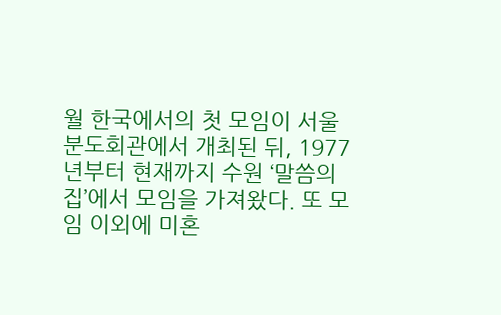월 한국에서의 첫 모임이 서울 분도회관에서 개최된 뒤, 1977년부터 현재까지 수원 ‘말씀의 집’에서 모임을 가져왔다. 또 모임 이외에 미혼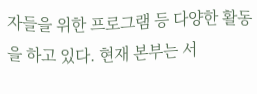자들을 위한 프로그램 등 다양한 활동을 하고 있다. 현재 본부는 서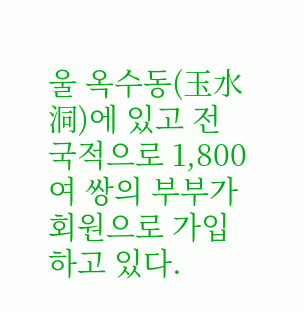울 옥수동(玉水洞)에 있고 전국적으로 1,800여 쌍의 부부가 회원으로 가입하고 있다.